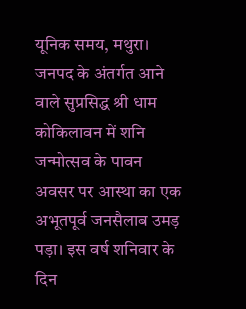यूनिक समय, मथुरा। जनपद के अंतर्गत आने वाले सुप्रसिद्ध श्री धाम कोकिलावन में शनि जन्मोत्सव के पावन अवसर पर आस्था का एक अभूतपूर्व जनसैलाब उमड़ पड़ा। इस वर्ष शनिवार के दिन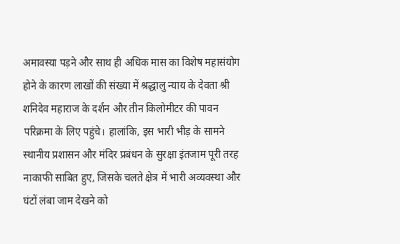अमावस्या पड़ने और साथ ही अधिक मास का विशेष महासंयोग होने के कारण लाखों की संख्या में श्रद्धालु न्याय के देवता श्री शनिदेव महाराज के दर्शन और तीन किलोमीटर की पावन परिक्रमा के लिए पहुंचे। हालांकि, इस भारी भीड़ के सामने स्थानीय प्रशासन और मंदिर प्रबंधन के सुरक्षा इंतजाम पूरी तरह नाकाफी साबित हुए, जिसके चलते क्षेत्र में भारी अव्यवस्था और घंटों लंबा जाम देखने को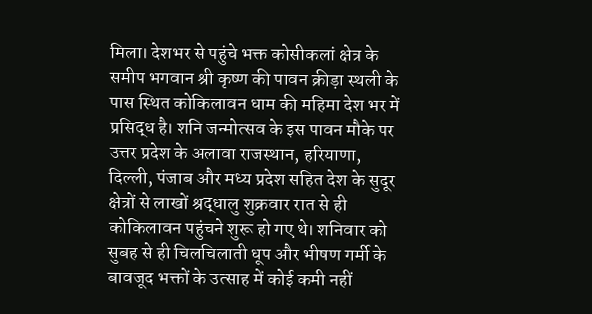मिला। देशभर से पहुंचे भक्त कोसीकलां क्षेत्र के समीप भगवान श्री कृष्ण की पावन क्रीड़ा स्थली के पास स्थित कोकिलावन धाम की महिमा देश भर में प्रसिद्ध है। शनि जन्मोत्सव के इस पावन मौके पर उत्तर प्रदेश के अलावा राजस्थान, हरियाणा, दिल्ली, पंजाब और मध्य प्रदेश सहित देश के सुदूर क्षेत्रों से लाखों श्रद्धालु शुक्रवार रात से ही कोकिलावन पहुंचने शुरू हो गए थे। शनिवार को सुबह से ही चिलचिलाती धूप और भीषण गर्मी के बावजूद भक्तों के उत्साह में कोई कमी नहीं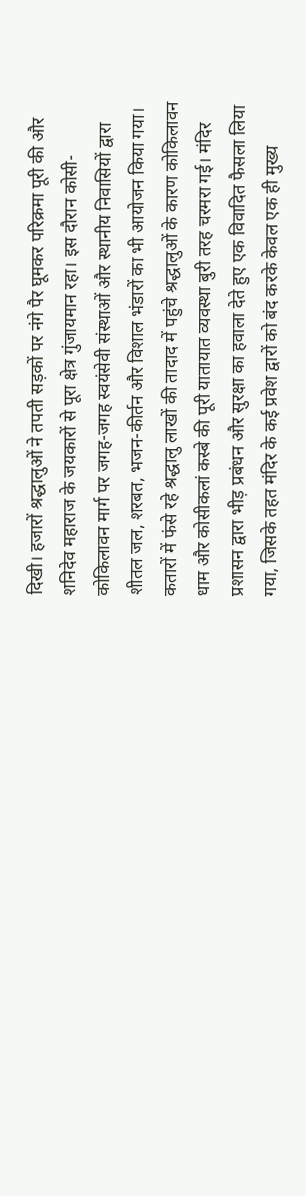दिखी। हजारों श्रद्धालुओं ने तपती सड़कों पर नंगे पैर घूमकर परिक्रमा पूरी की और शनिदेव महाराज के जयकारों से पूरा क्षेत्र गुंजायमान रहा। इस दौरान कोसी-कोकिलावन मार्ग पर जगह-जगह स्वयंसेवी संस्थाओं और स्थानीय निवासियों द्वारा शीतल जल, शरबत, भजन-कीर्तन और विशाल भंडारों का भी आयोजन किया गया। कतारों में फंसे रहे श्रद्धालु लाखों की तादाद में पहुंचे श्रद्धालुओं के कारण कोकिलावन धाम और कोसीकलां कस्बे की पूरी यातायात व्यवस्था बुरी तरह चरमरा गई। मंदिर प्रशासन द्वारा भीड़ प्रबंधन और सुरक्षा का हवाला देते हुए एक विवादित फैसला लिया गया, जिसके तहत मंदिर के कई प्रवेश द्वारों को बंद करके केवल एक ही मुख्य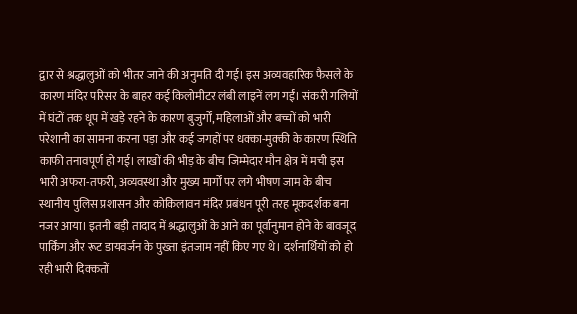द्वार से श्रद्धालुओं को भीतर जाने की अनुमति दी गई। इस अव्यवहारिक फैसले के कारण मंदिर परिसर के बाहर कई किलोमीटर लंबी लाइनें लग गईं। संकरी गलियों में घंटों तक धूप में खड़े रहने के कारण बुजुर्गों, महिलाओं और बच्चों को भारी परेशानी का सामना करना पड़ा और कई जगहों पर धक्का-मुक्की के कारण स्थिति काफी तनावपूर्ण हो गई। लाखों की भीड़ के बीच जिम्मेदार मौन क्षेत्र में मची इस भारी अफरा-तफरी, अव्यवस्था और मुख्य मार्गों पर लगे भीषण जाम के बीच स्थानीय पुलिस प्रशासन और कोकिलावन मंदिर प्रबंधन पूरी तरह मूकदर्शक बना नजर आया। इतनी बड़ी तादाद में श्रद्धालुओं के आने का पूर्वानुमान होने के बावजूद पार्किंग और रूट डायवर्जन के पुख्ता इंतजाम नहीं किए गए थे। दर्शनार्थियों को हो रही भारी दिक्कतों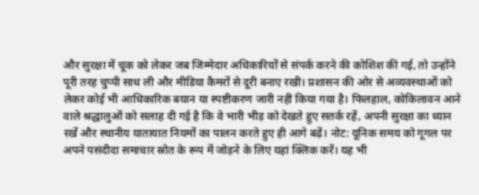और सुरक्षा में चूक को लेकर जब जिम्मेदार अधिकारियों से संपर्क करने की कोशिश की गई, तो उन्होंने पूरी तरह चुप्पी साध ली और मीडिया कैमरों से दूरी बनाए रखी। प्रशासन की ओर से अव्यवस्थाओं को लेकर कोई भी आधिकारिक बयान या स्पष्टीकरण जारी नहीं किया गया है। फिलहाल, कोकिलावन आने वाले श्रद्धालुओं को सलाह दी गई है कि वे भारी भीड़ को देखते हुए सतर्क रहें, अपनी सुरक्षा का ध्यान रखें और स्थानीय यातायात नियमों का पालन करते हुए ही आगे बढ़ें। नोट: यूनिक समय को गूगल पर अपने पसंदीदा समाचार स्रोत के रूप में जोड़ने के लिए यहां क्लिक करें। यह भी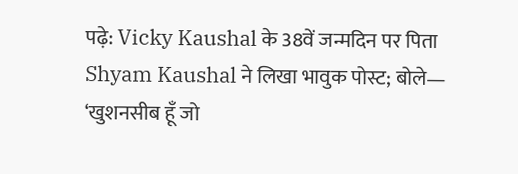पढ़े: Vicky Kaushal के 38वें जन्मदिन पर पिता Shyam Kaushal ने लिखा भावुक पोस्ट; बोले— ‘खुशनसीब हूँ जो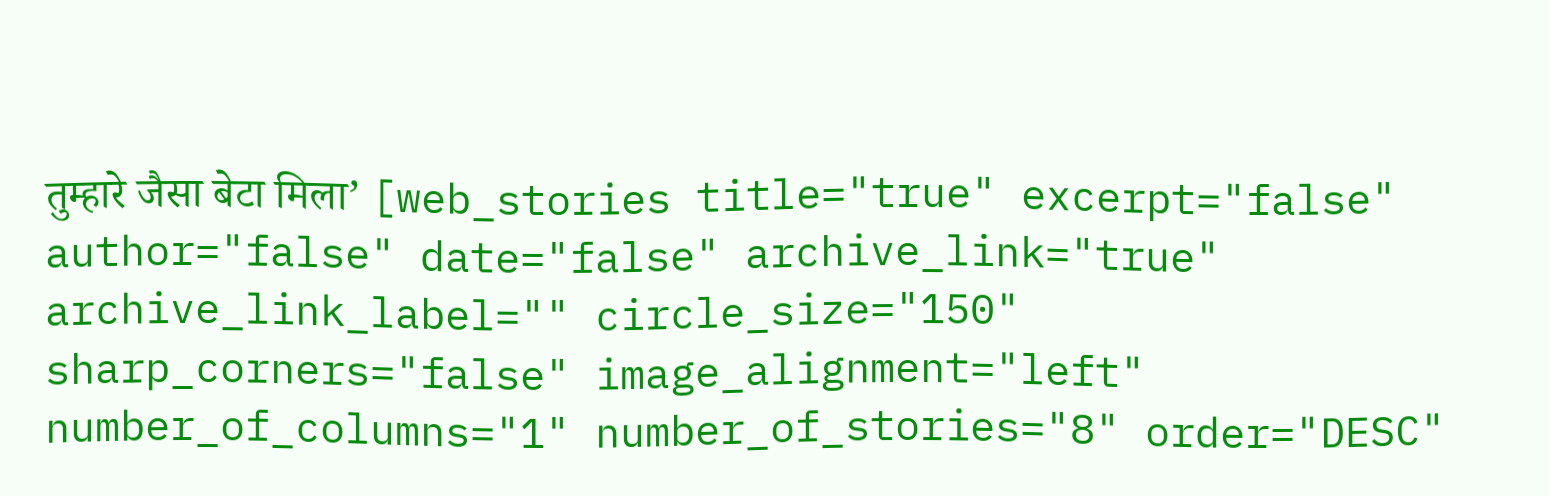तुम्हारे जैसा बेटा मिला’ [web_stories title="true" excerpt="false" author="false" date="false" archive_link="true" archive_link_label="" circle_size="150" sharp_corners="false" image_alignment="left" number_of_columns="1" number_of_stories="8" order="DESC"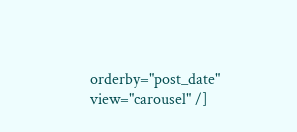orderby="post_date" view="carousel" /]